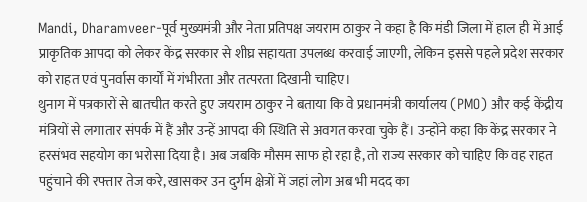Mandi, Dharamveer-पूर्व मुख्यमंत्री और नेता प्रतिपक्ष जयराम ठाकुर ने कहा है कि मंडी जिला में हाल ही में आई प्राकृतिक आपदा को लेकर केंद्र सरकार से शीघ्र सहायता उपलब्ध करवाई जाएगी, लेकिन इससे पहले प्रदेश सरकार को राहत एवं पुनर्वास कार्यों में गंभीरता और तत्परता दिखानी चाहिए।
थुनाग में पत्रकारों से बातचीत करते हुए जयराम ठाकुर ने बताया कि वे प्रधानमंत्री कार्यालय (PMO) और कई केंद्रीय मंत्रियों से लगातार संपर्क में हैं और उन्हें आपदा की स्थिति से अवगत करवा चुके हैं। उन्होंने कहा कि केंद्र सरकार ने हरसंभव सहयोग का भरोसा दिया है। अब जबकि मौसम साफ हो रहा है, तो राज्य सरकार को चाहिए कि वह राहत पहुंचाने की रफ्तार तेज करे, खासकर उन दुर्गम क्षेत्रों में जहां लोग अब भी मदद का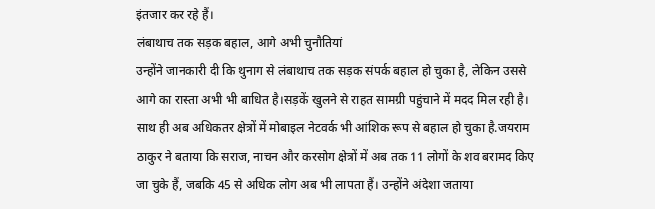इंतजार कर रहे हैं।
लंबाथाच तक सड़क बहाल, आगे अभी चुनौतियां
उन्होंने जानकारी दी कि थुनाग से लंबाथाच तक सड़क संपर्क बहाल हो चुका है, लेकिन उससे आगे का रास्ता अभी भी बाधित है।सड़कें खुलने से राहत सामग्री पहुंचाने में मदद मिल रही है। साथ ही अब अधिकतर क्षेत्रों में मोबाइल नेटवर्क भी आंशिक रूप से बहाल हो चुका है.जयराम ठाकुर ने बताया कि सराज, नाचन और करसोग क्षेत्रों में अब तक 11 लोगों के शव बरामद किए जा चुके हैं, जबकि 45 से अधिक लोग अब भी लापता हैं। उन्होंने अंदेशा जताया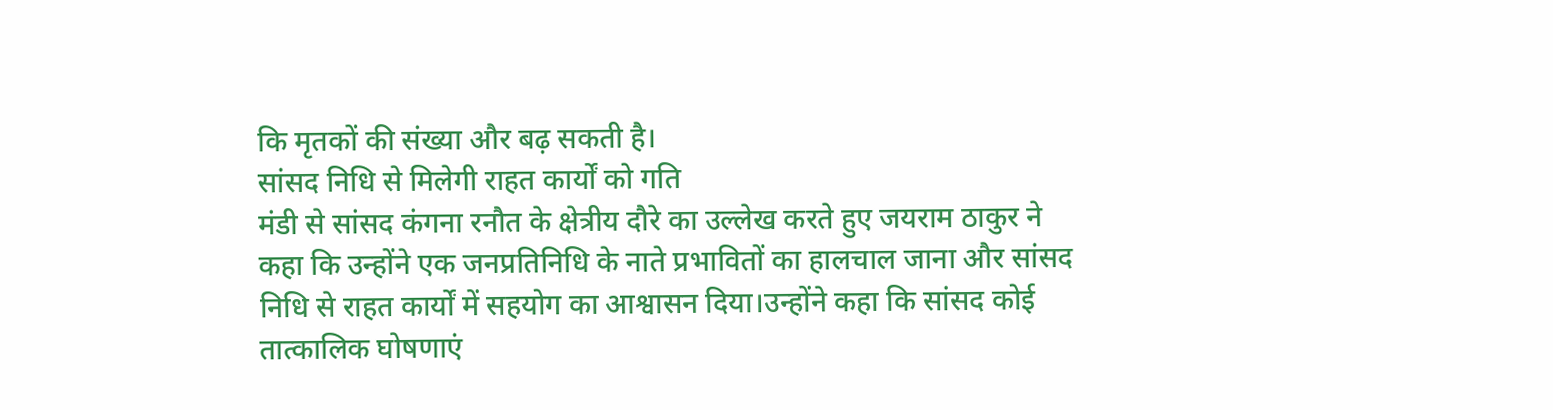कि मृतकों की संख्या और बढ़ सकती है।
सांसद निधि से मिलेगी राहत कार्यों को गति
मंडी से सांसद कंगना रनौत के क्षेत्रीय दौरे का उल्लेख करते हुए जयराम ठाकुर ने कहा कि उन्होंने एक जनप्रतिनिधि के नाते प्रभावितों का हालचाल जाना और सांसद निधि से राहत कार्यों में सहयोग का आश्वासन दिया।उन्होंने कहा कि सांसद कोई तात्कालिक घोषणाएं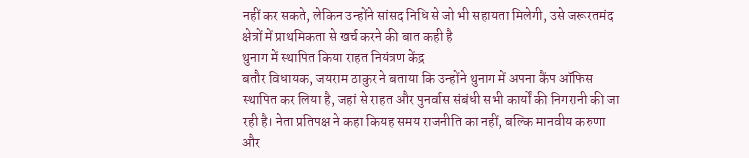नहीं कर सकते, लेकिन उन्होंने सांसद निधि से जो भी सहायता मिलेगी, उसे जरूरतमंद क्षेत्रों में प्राथमिकता से खर्च करने की बात कही है
थुनाग में स्थापित किया राहत नियंत्रण केंद्र
बतौर विधायक, जयराम ठाकुर ने बताया कि उन्होंने थुनाग में अपना कैंप ऑफिस स्थापित कर लिया है, जहां से राहत और पुनर्वास संबंधी सभी कार्यों की निगरानी की जा रही है। नेता प्रतिपक्ष ने कहा कियह समय राजनीति का नहीं, बल्कि मानवीय करुणा और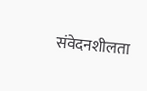संवेदनशीलता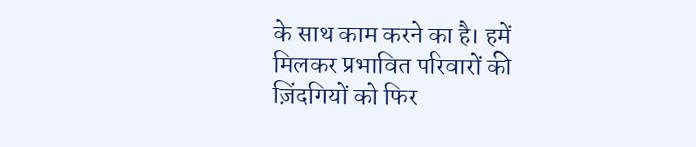के साथ काम करने का है। हमें मिलकर प्रभावित परिवारों की ज़िंदगियों को फिर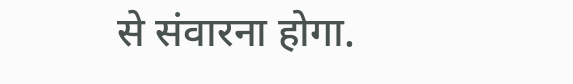से संवारना होगा.